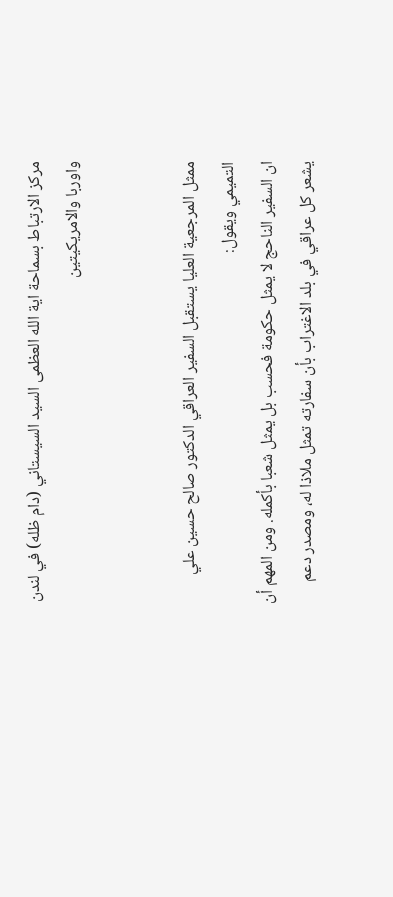مركز الارتباط بسماحة اية الله العظمى السيد السيستاني (دام ظله) في لندن واوربا والامريكيتين


ممثل المرجعية العليا يستقبل السفير العراقي الدكتور صالح حسين علي التميمي ويقول:
ان السفير الناحج لا يمثل حكومة فحسب بل يمثل شعبا بأكمله. ومن المهم أن يشعر كل عراقي في بلد الاغتراب بأن سفارته تمثل ملاذا له، ومصدر دعم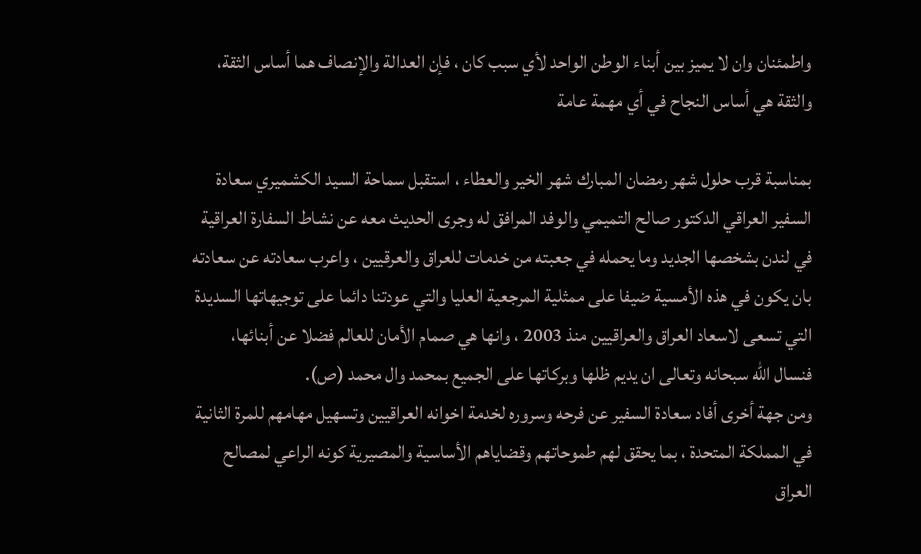واطمئنان وان لا يميز بين أبناء الوطن الواحد لأي سبب كان ، فإن العدالة والإنصاف هما أساس الثقة، والثقة هي أساس النجاح في أي مهمة عامة

بمناسبة قرب حلول شهر رمضان المبارك شهر الخير والعطاء ، استقبل سماحة السيد الكشميري سعادة السفير العراقي الدكتور صالح التميمي والوفد المرافق له وجرى الحديث معه عن نشاط السفارة العراقية في لندن بشخصها الجديد وما يحمله في جعبته من خدمات للعراق والعرقيين ، واعرب سعادته عن سعادته بان يكون في هذه الأمسية ضيفا على ممثلية المرجعية العليا والتي عودتنا دائما على توجيهاتها السديدة التي تسعى لاسعاد العراق والعراقيين منذ 2003 ، وانها هي صمام الأمان للعالم فضلا عن أبنائها، فنسال الله سبحانه وتعالى ان يديم ظلها وبركاتها على الجميع بمحمد وال محمد (ص).
ومن جهة أخرى أفاد سعادة السفير عن فرحه وسروره لخدمة اخوانه العراقيين وتسهيل مهامهم للمرة الثانية في المملكة المتحدة ، بما يحقق لهم طموحاتهم وقضاياهم الأساسية والمصيرية كونه الراعي لمصالح العراق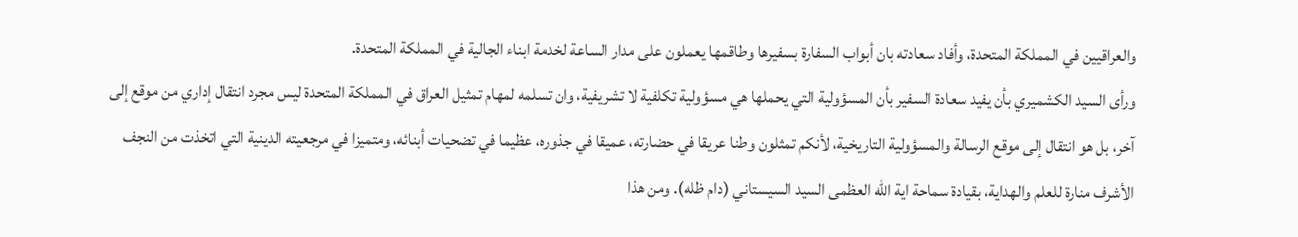والعراقيين في المملكة المتحدة، وأفاد سعادته بان أبواب السفارة بسفيرها وطاقمها يعملون على مدار الساعة لخدمة ابناء الجالية في المملكة المتحدة.
ورأى السيد الكشميري بأن يفيد سعادة السفير بأن المسؤولية التي يحملها هي مسؤولية تكلفية لا تشريفية، وان تسلمه لمهام تمثيل العراق في المملكة المتحدة ليس مجرد انتقال إداري من موقع إلى آخر، بل هو انتقال إلى موقع الرسالة والمسؤولية التاريخية، لأنكم تمثلون وطنا عريقا في حضارته، عميقا في جذوره، عظيما في تضحيات أبنائه، ومتميزا في مرجعيته الدينية التي اتخذت من النجف الأشرف منارة للعلم والهداية، بقيادة سماحة اية الله العظمى السيد السيستاني (دام ظله). ومن هذا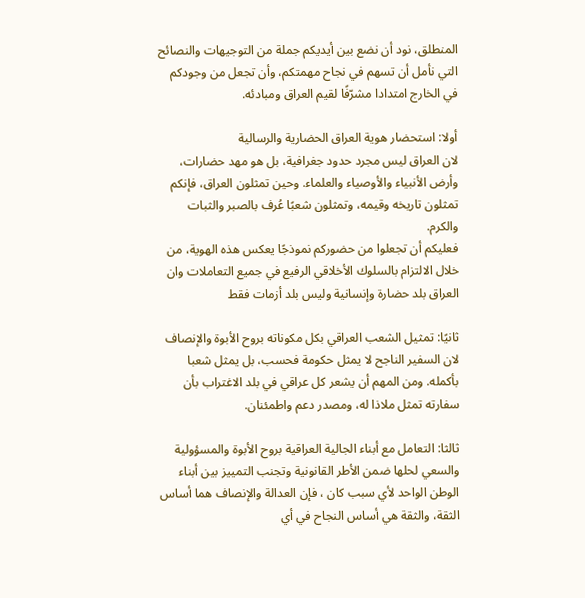المنطلق، نود أن نضع بين أيديكم جملة من التوجيهات والنصائح التي نأمل أن تسهم في نجاح مهمتكم، وأن تجعل من وجودكم في الخارج امتدادا مشرّفًا لقيم العراق ومبادئه.

أولا: استحضار هوية العراق الحضارية والرسالية
لان العراق ليس مجرد حدود جغرافية، بل هو مهد حضارات، وأرض الأنبياء والأوصياء والعلماء. وحين تمثلون العراق، فإنكم تمثلون تاريخه وقيمه، وتمثلون شعبًا عُرف بالصبر والثبات والكرم.
فعليكم أن تجعلوا من حضوركم نموذجًا يعكس هذه الهوية، من خلال الالتزام بالسلوك الأخلاقي الرفيع في جميع التعاملات وان العراق بلد حضارة وإنسانية وليس بلد أزمات فقط

ثانيًا: تمثيل الشعب العراقي بكل مكوناته بروح الأبوة والإنصاف
لان السفير الناجح لا يمثل حكومة فحسب، بل يمثل شعبا بأكمله. ومن المهم أن يشعر كل عراقي في بلد الاغتراب بأن سفارته تمثل ملاذا له، ومصدر دعم واطمئنان.

ثالثا: التعامل مع أبناء الجالية العراقية بروح الأبوة والمسؤولية والسعي لحلها ضمن الأطر القانونية وتجنب التمييز بين أبناء الوطن الواحد لأي سبب كان ، فإن العدالة والإنصاف هما أساس الثقة، والثقة هي أساس النجاح في أي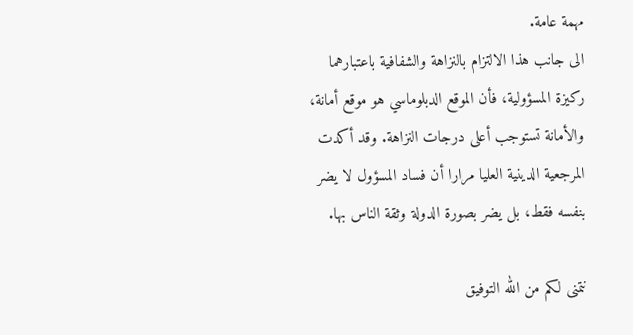مهمة عامة.
الى جانب هذا الالتزام بالنزاهة والشفافية باعتبارهما ركيزة المسؤولية، فأن الموقع الدبلوماسي هو موقع أمانة، والأمانة تستوجب أعلى درجات النزاهة. وقد أكدت المرجعية الدينية العليا مرارا أن فساد المسؤول لا يضر بنفسه فقط، بل يضر بصورة الدولة وثقة الناس بها.

نتمنى لكم من الله التوفيق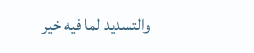والتسديد لما فيه خير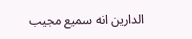الدارين انه سميع مجيب